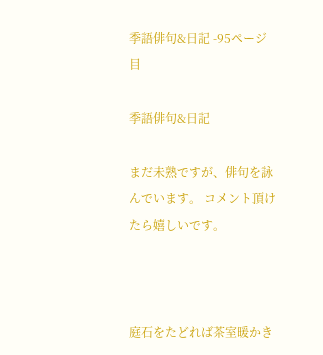季語俳句&日記 -95ページ目

季語俳句&日記

まだ未熟ですが、俳句を詠んでいます。 コメント頂けたら嬉しいです。



庭石をたどれば茶室暖かき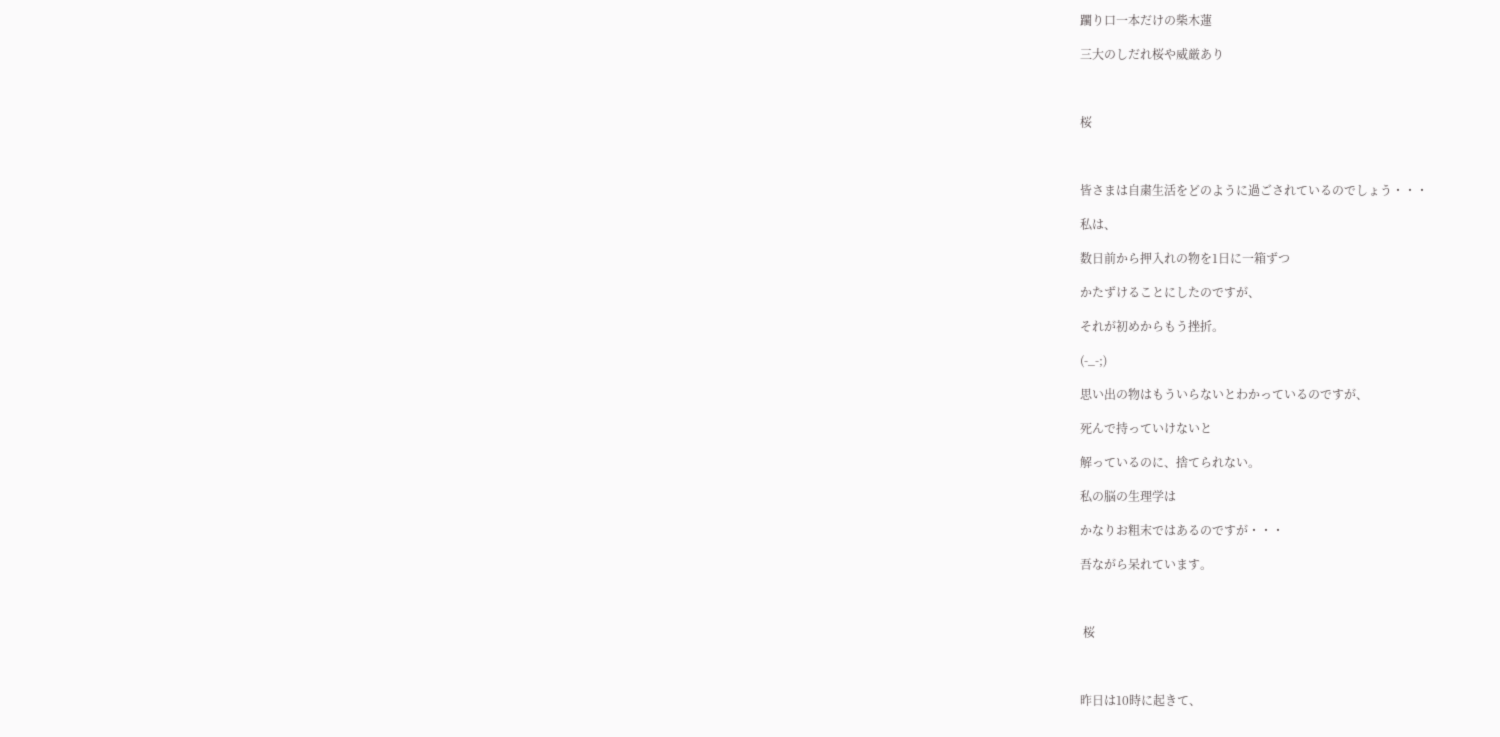躙り口一本だけの柴木蓮

三大のしだれ桜や威厳あり



桜



皆さまは自粛生活をどのように過ごされているのでしょう・・・

私は、

数日前から押入れの物を1日に一箱ずつ

かたずけることにしたのですが、

それが初めからもう挫折。

(-_-;)

思い出の物はもういらないとわかっているのですが、

死んで持っていけないと

解っているのに、捨てられない。

私の脳の生理学は

かなりお粗末ではあるのですが・・・

吾ながら呆れています。



 桜



昨日は10時に起きて、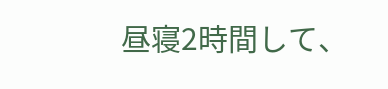昼寝2時間して、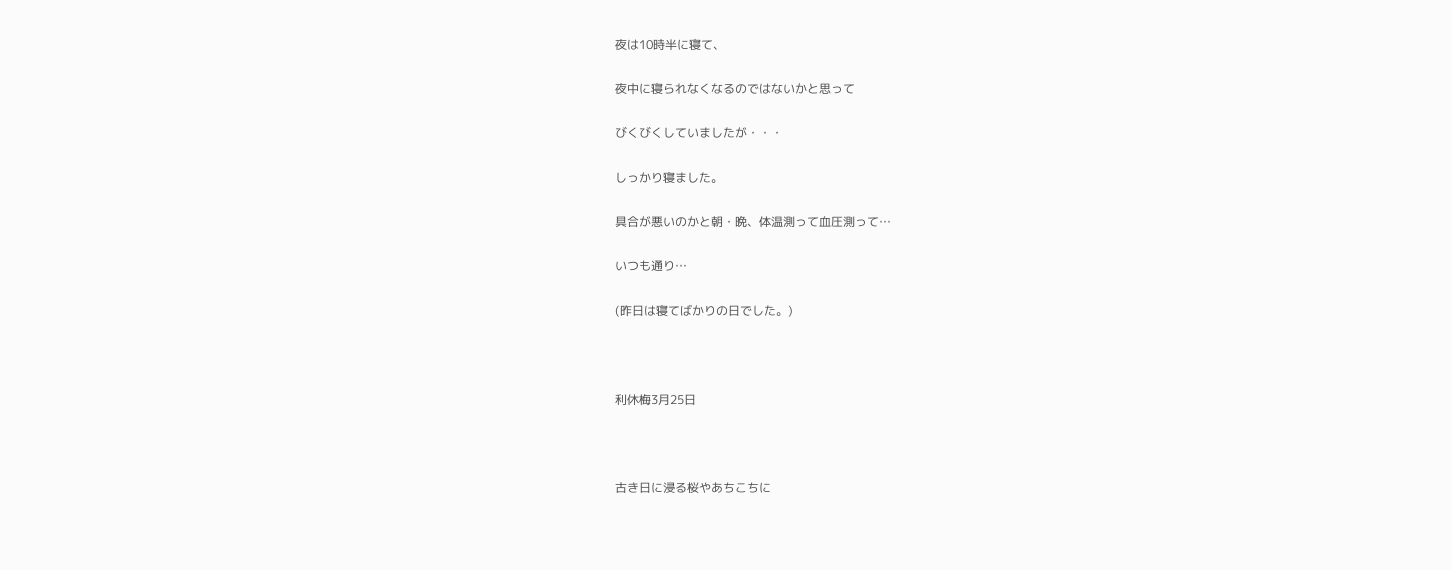夜は10時半に寝て、

夜中に寝られなくなるのではないかと思って

びくびくしていましたが・・・

しっかり寝ました。

具合が悪いのかと朝・晩、体温測って血圧測って…

いつも通り…

(昨日は寝てばかりの日でした。)



利休梅3月25日



古き日に浸る桜やあちこちに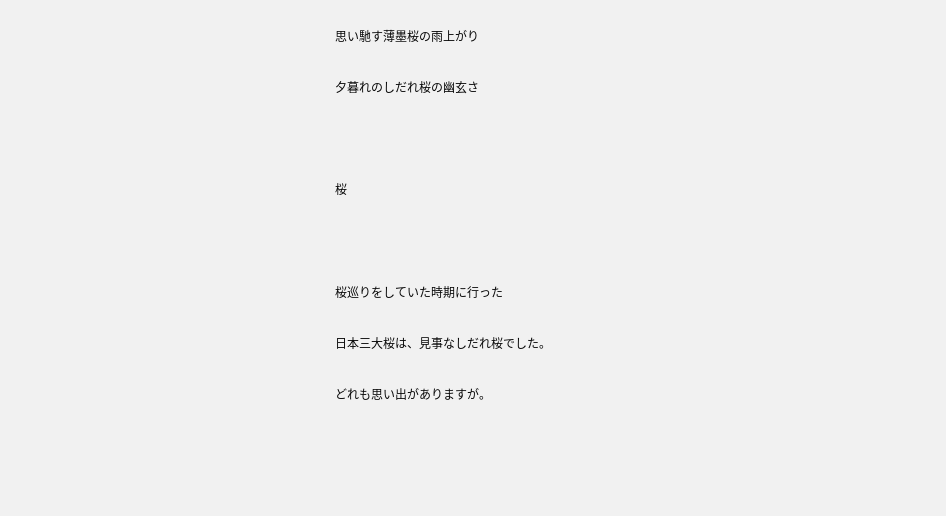思い馳す薄墨桜の雨上がり

夕暮れのしだれ桜の幽玄さ



桜



桜巡りをしていた時期に行った

日本三大桜は、見事なしだれ桜でした。

どれも思い出がありますが。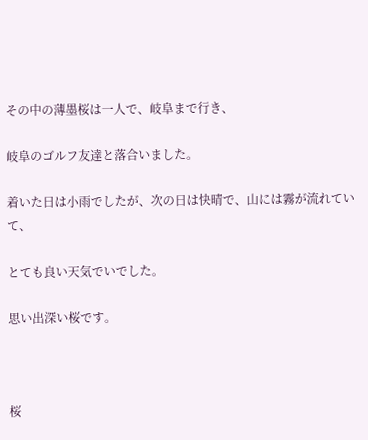その中の薄墨桜は一人で、岐阜まで行き、

岐阜のゴルフ友達と落合いました。

着いた日は小雨でしたが、次の日は快晴で、山には霧が流れていて、

とても良い天気でいでした。

思い出深い桜です。



桜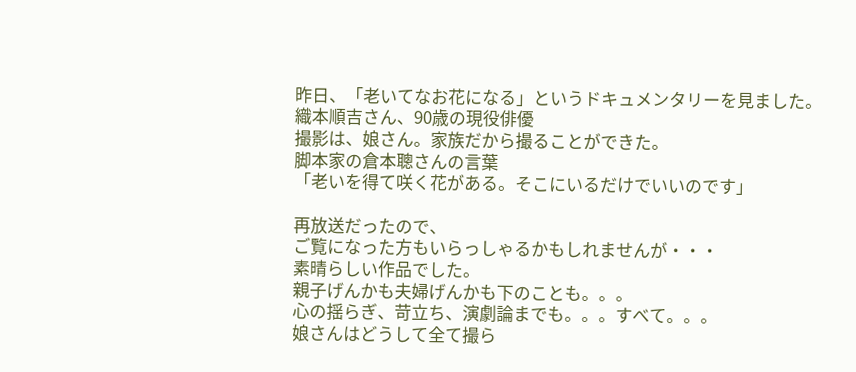昨日、「老いてなお花になる」というドキュメンタリーを見ました。
織本順吉さん、90歳の現役俳優
撮影は、娘さん。家族だから撮ることができた。
脚本家の倉本聰さんの言葉
「老いを得て咲く花がある。そこにいるだけでいいのです」

再放送だったので、
ご覧になった方もいらっしゃるかもしれませんが・・・
素晴らしい作品でした。
親子げんかも夫婦げんかも下のことも。。。
心の揺らぎ、苛立ち、演劇論までも。。。すべて。。。
娘さんはどうして全て撮ら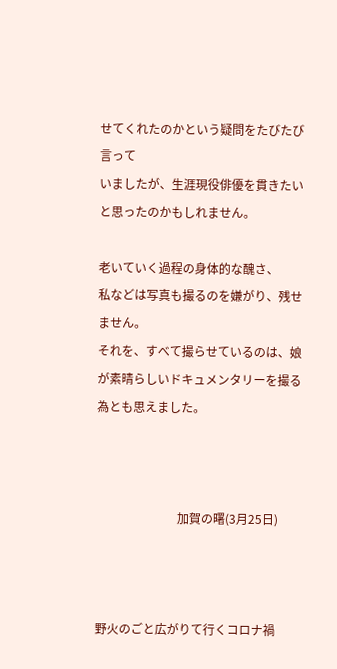せてくれたのかという疑問をたびたび言って
いましたが、生涯現役俳優を貫きたいと思ったのかもしれません。

老いていく過程の身体的な醜さ、
私などは写真も撮るのを嫌がり、残せません。
それを、すべて撮らせているのは、娘が素晴らしいドキュメンタリーを撮る
為とも思えました。



                           加賀の曙(3月25日)



野火のごと広がりて行くコロナ禍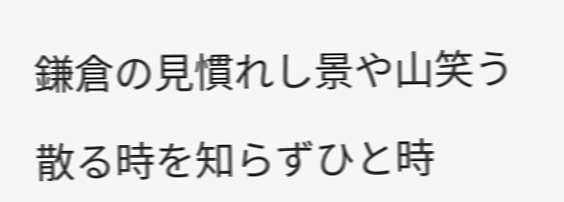鎌倉の見慣れし景や山笑う

散る時を知らずひと時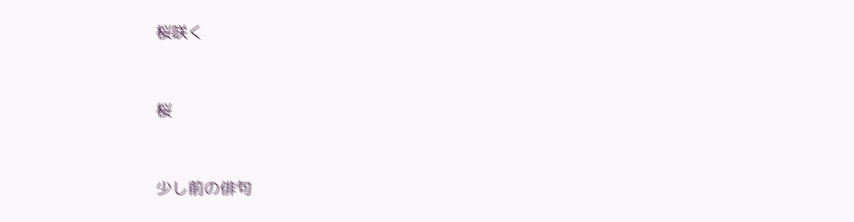桜咲く



桜



少し前の俳句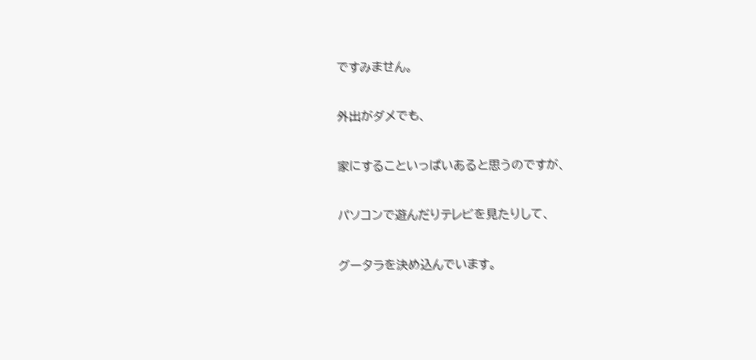ですみません。

外出がダメでも、

家にすることいっぱいあると思うのですが、

パソコンで遊んだりテレビを見たりして、

グータラを決め込んでいます。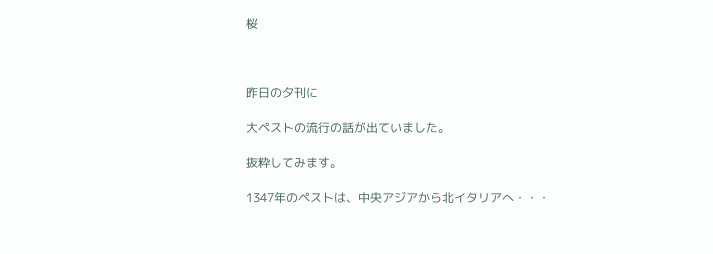桜



昨日の夕刊に

大ペストの流行の話が出ていました。

抜粋してみます。

1347年のペストは、中央アジアから北イタリアへ・・・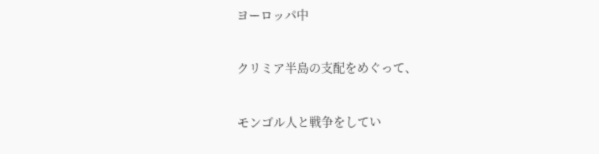ヨーロッパ中

クリミア半島の支配をめぐって、

モンゴル人と戦争をしてい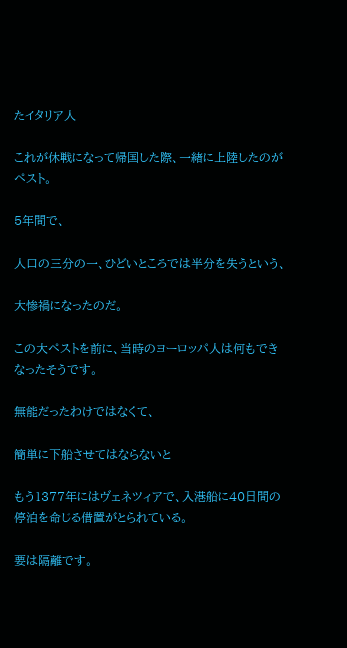たイタリア人

これが休戦になって帰国した際、一緒に上陸したのがペスト。

5年間で、

人口の三分の一、ひどいところでは半分を失うという、

大惨禍になったのだ。

この大ペストを前に、当時のヨーロッパ人は何もできなったそうです。

無能だったわけではなくて、

簡単に下船させてはならないと

もう1377年にはヴェネツィアで、入港船に40日間の停泊を命じる借置がとられている。

要は隔離です。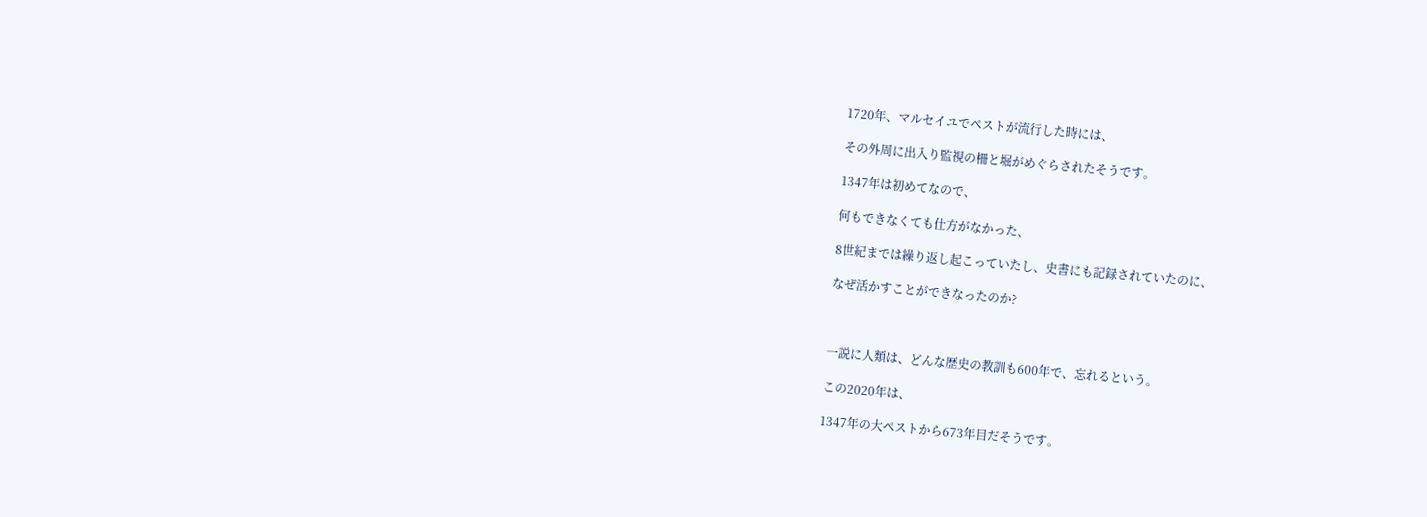1720年、マルセイユでペストが流行した時には、

その外周に出入り監視の柵と堀がめぐらされたそうです。

1347年は初めてなので、

何もできなくても仕方がなかった、

8世紀までは繰り返し起こっていたし、史書にも記録されていたのに、

なぜ活かすことができなったのか?



一説に人類は、どんな歴史の教訓も600年で、忘れるという。

この2020年は、

1347年の大ペストから673年目だそうです。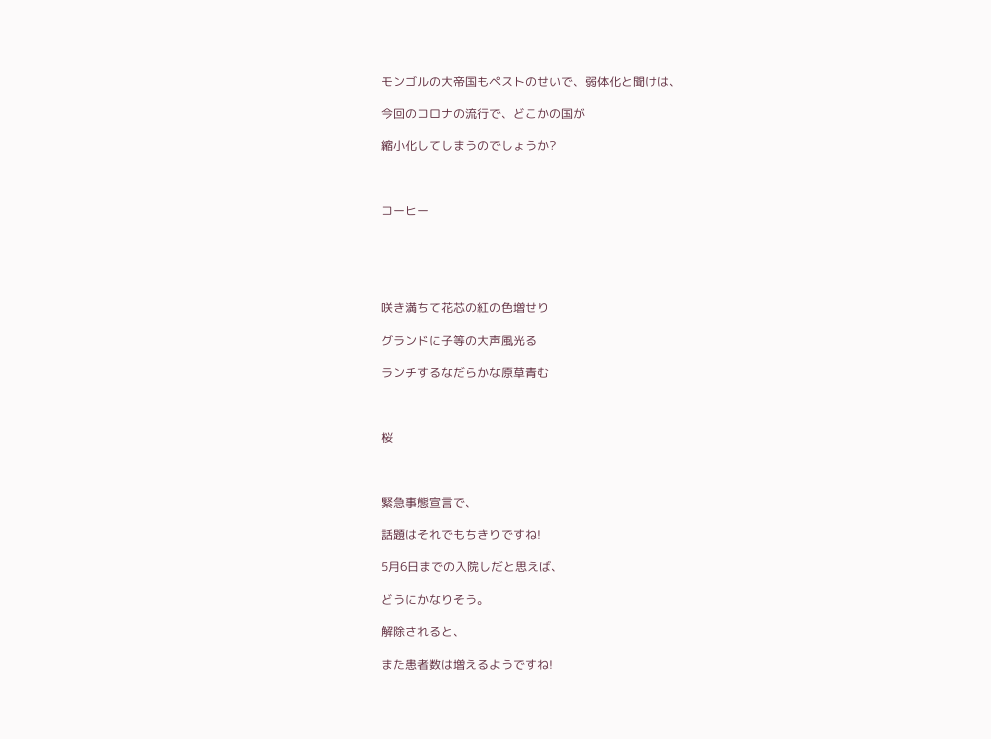モンゴルの大帝国もペストのせいで、弱体化と聞けは、

今回のコロナの流行で、どこかの国が

縮小化してしまうのでしょうか?



コーヒー





咲き満ちて花芯の紅の色増せり

グランドに子等の大声風光る

ランチするなだらかな原草青む



桜



緊急事態宣言で、

話題はそれでもちきりですね!

5月6日までの入院しだと思えば、

どうにかなりそう。

解除されると、

また患者数は増えるようですね!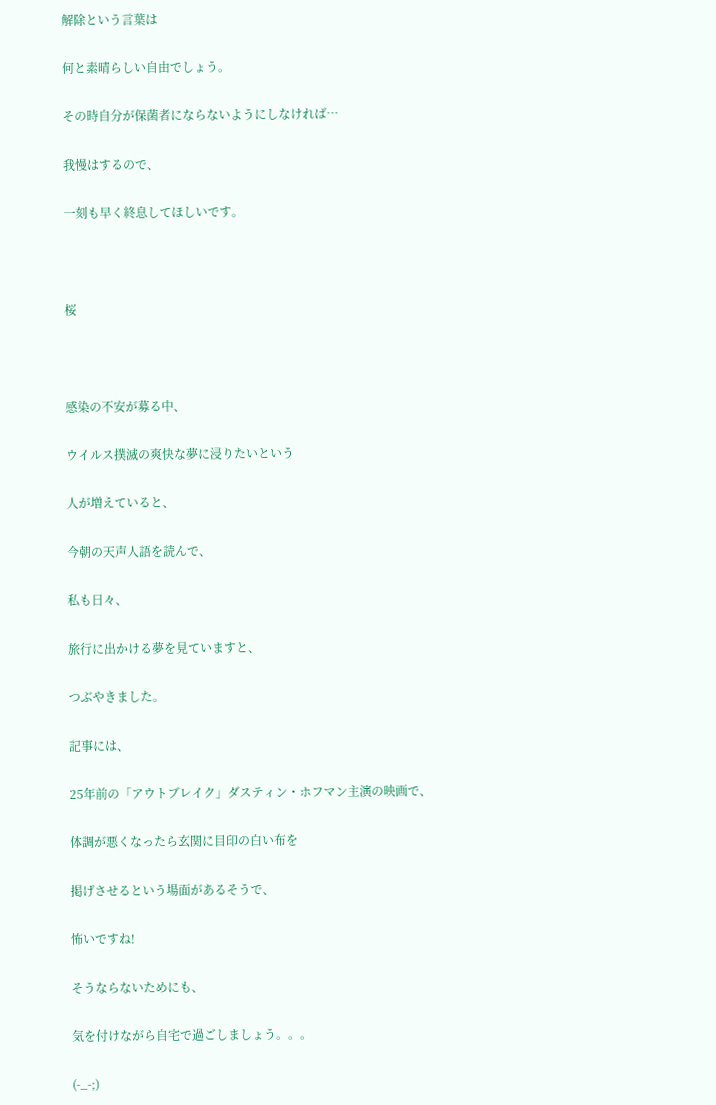解除という言葉は

何と素晴らしい自由でしょう。

その時自分が保菌者にならないようにしなければ…

我慢はするので、

一刻も早く終息してほしいです。



桜



感染の不安が募る中、

ウイルス撲滅の爽快な夢に浸りたいという

人が増えていると、

今朝の天声人語を読んで、

私も日々、

旅行に出かける夢を見ていますと、

つぶやきました。

記事には、

25年前の「アウトブレイク」ダスティン・ホフマン主演の映画で、

体調が悪くなったら玄関に目印の白い布を

掲げさせるという場面があるそうで、

怖いですね!

そうならないためにも、

気を付けながら自宅で過ごしましょう。。。

(-_-;)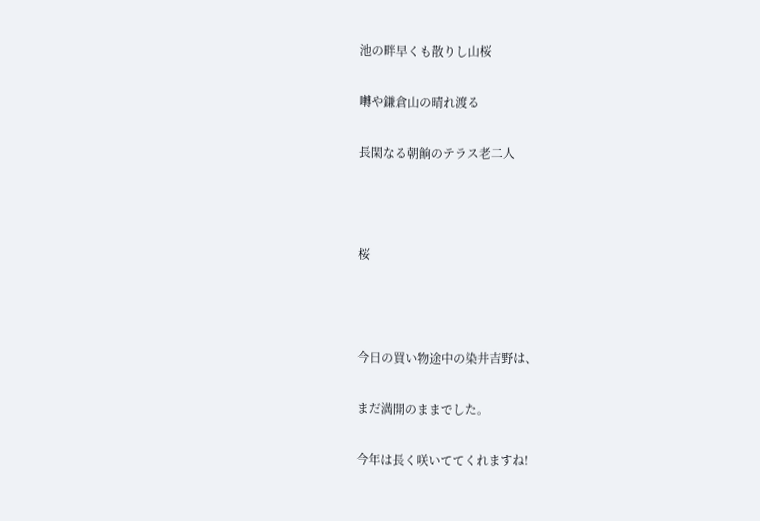池の畔早くも散りし山桜

囀や鎌倉山の晴れ渡る

長閑なる朝餉のテラス老二人



桜



今日の買い物途中の染井吉野は、

まだ満開のままでした。

今年は長く咲いててくれますね!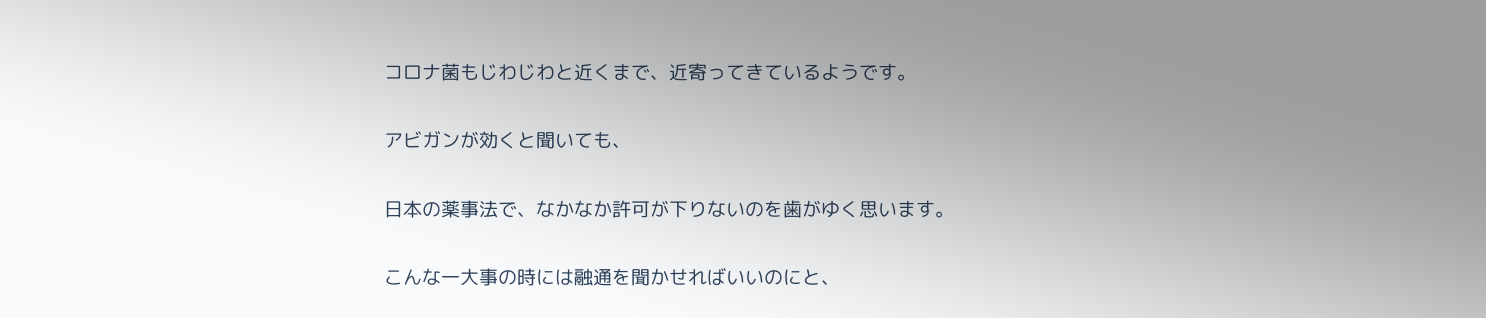コロナ菌もじわじわと近くまで、近寄ってきているようです。

アビガンが効くと聞いても、

日本の薬事法で、なかなか許可が下りないのを歯がゆく思います。

こんな一大事の時には融通を聞かせればいいのにと、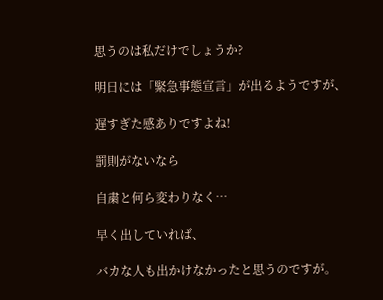思うのは私だけでしょうか?

明日には「緊急事態宣言」が出るようですが、

遅すぎた感ありですよね!

罰則がないなら

自粛と何ら変わりなく…

早く出していれば、

バカな人も出かけなかったと思うのですが。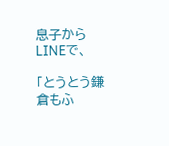息子からLINEで、

「とうとう鎌倉もふ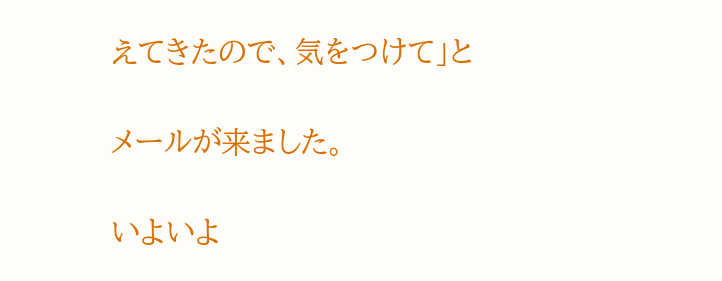えてきたので、気をつけて」と

メールが来ました。

いよいよ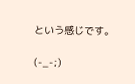という感じです。

(-_-;)